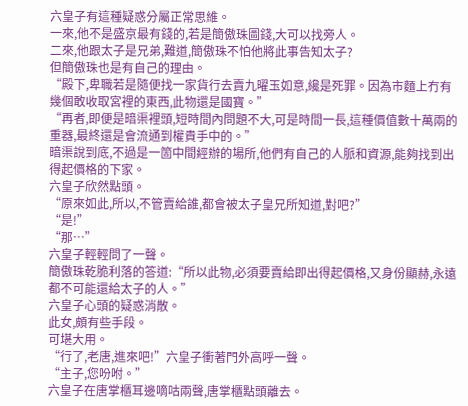六皇子有這種疑惑分屬正常思維。
一來,他不是盛京最有錢的,若是簡傲珠圖錢,大可以找旁人。
二來,他跟太子是兄弟,難道,簡傲珠不怕他將此事告知太子?
但簡傲珠也是有自己的理由。
“殿下,卑職若是隨便找一家貨行去賣九曜玉如意,纔是死罪。因為市麵上冇有幾個敢收取宮裡的東西,此物還是國寶。”
“再者,即便是暗渠裡頭,短時間內問題不大,可是時間一長,這種價值數十萬兩的重器,最終還是會流通到權貴手中的。”
暗渠說到底,不過是一箇中間經辦的場所,他們有自己的人脈和資源,能夠找到出得起價格的下家。
六皇子欣然點頭。
“原來如此,所以,不管賣給誰,都會被太子皇兄所知道,對吧?”
“是!”
“那…”
六皇子輕輕問了一聲。
簡傲珠乾脆利落的答道:“所以此物,必須要賣給即出得起價格,又身份顯赫,永遠都不可能還給太子的人。”
六皇子心頭的疑惑消散。
此女,頗有些手段。
可堪大用。
“行了,老唐,進來吧!”六皇子衝著門外高呼一聲。
“主子,您吩咐。”
六皇子在唐掌櫃耳邊嘀咕兩聲,唐掌櫃點頭離去。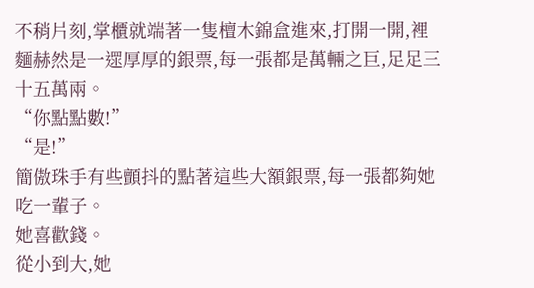不稍片刻,掌櫃就端著一隻檀木錦盒進來,打開一開,裡麵赫然是一遝厚厚的銀票,每一張都是萬輛之巨,足足三十五萬兩。
“你點點數!”
“是!”
簡傲珠手有些顫抖的點著這些大額銀票,每一張都夠她吃一輩子。
她喜歡錢。
從小到大,她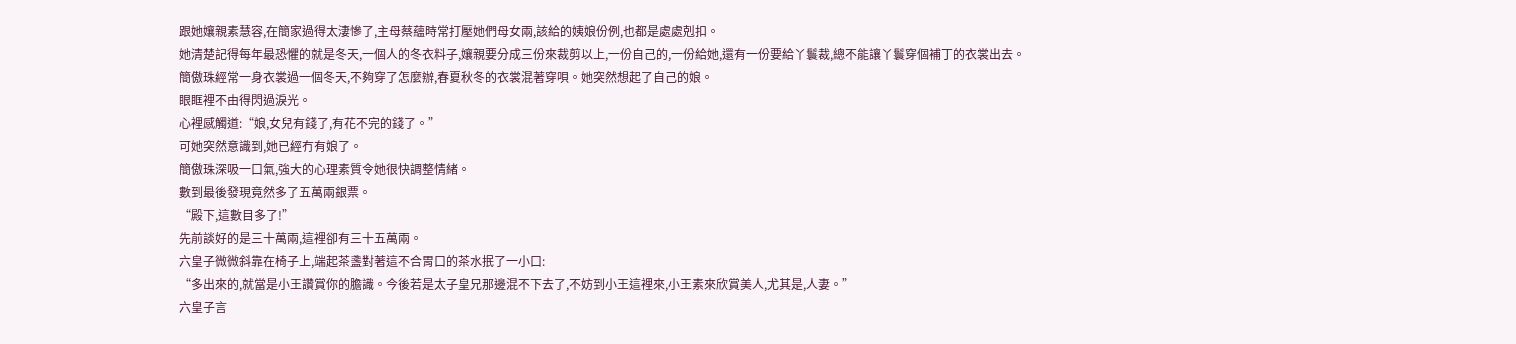跟她孃親素慧容,在簡家過得太淒慘了,主母蔡蘊時常打壓她們母女兩,該給的姨娘份例,也都是處處剋扣。
她清楚記得每年最恐懼的就是冬天,一個人的冬衣料子,孃親要分成三份來裁剪以上,一份自己的,一份給她,還有一份要給丫鬟裁,總不能讓丫鬟穿個補丁的衣裳出去。
簡傲珠經常一身衣裳過一個冬天,不夠穿了怎麼辦,春夏秋冬的衣裳混著穿唄。她突然想起了自己的娘。
眼眶裡不由得閃過淚光。
心裡感觸道:“娘,女兒有錢了,有花不完的錢了。”
可她突然意識到,她已經冇有娘了。
簡傲珠深吸一口氣,強大的心理素質令她很快調整情緒。
數到最後發現竟然多了五萬兩銀票。
“殿下,這數目多了!”
先前談好的是三十萬兩,這裡卻有三十五萬兩。
六皇子微微斜靠在椅子上,端起茶盞對著這不合胃口的茶水抿了一小口:
“多出來的,就當是小王讚賞你的膽識。今後若是太子皇兄那邊混不下去了,不妨到小王這裡來,小王素來欣賞美人,尤其是,人妻。”
六皇子言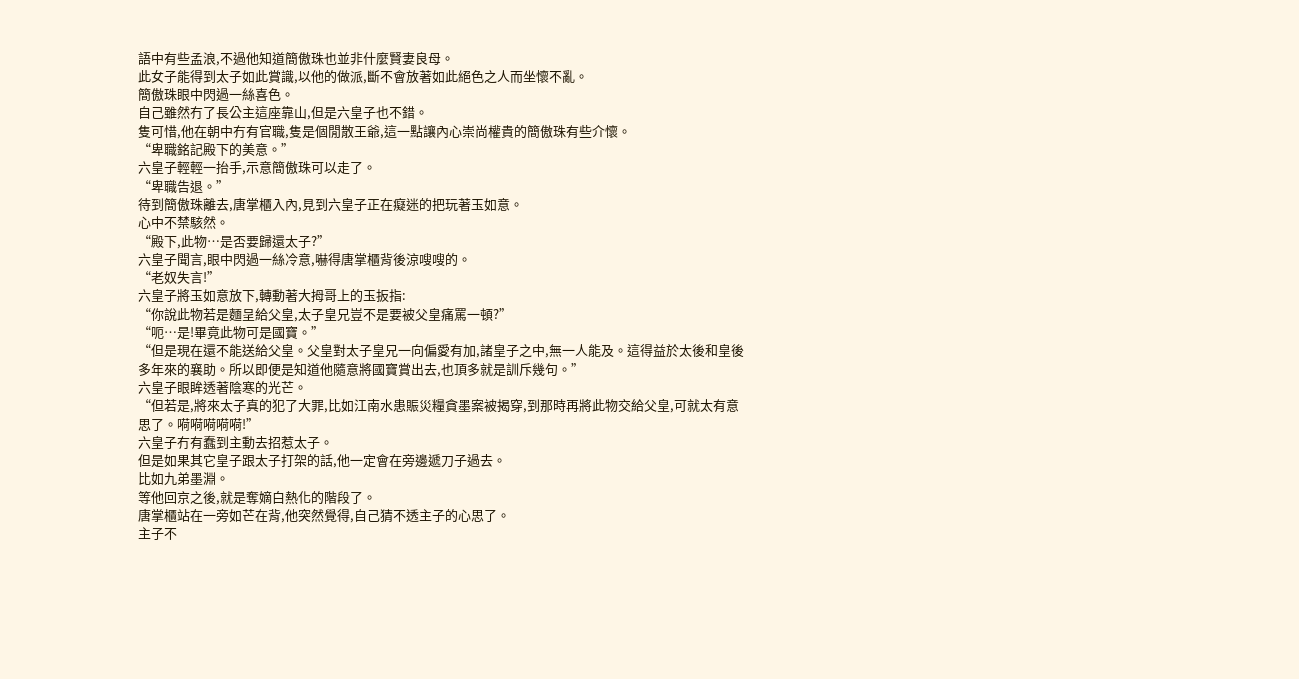語中有些孟浪,不過他知道簡傲珠也並非什麼賢妻良母。
此女子能得到太子如此賞識,以他的做派,斷不會放著如此絕色之人而坐懷不亂。
簡傲珠眼中閃過一絲喜色。
自己雖然冇了長公主這座靠山,但是六皇子也不錯。
隻可惜,他在朝中冇有官職,隻是個閒散王爺,這一點讓內心崇尚權貴的簡傲珠有些介懷。
“卑職銘記殿下的美意。”
六皇子輕輕一抬手,示意簡傲珠可以走了。
“卑職告退。”
待到簡傲珠離去,唐掌櫃入內,見到六皇子正在癡迷的把玩著玉如意。
心中不禁駭然。
“殿下,此物…是否要歸還太子?”
六皇子聞言,眼中閃過一絲冷意,嚇得唐掌櫃背後涼嗖嗖的。
“老奴失言!”
六皇子將玉如意放下,轉動著大拇哥上的玉扳指:
“你說此物若是麵呈給父皇,太子皇兄豈不是要被父皇痛罵一頓?”
“呃…是!畢竟此物可是國寶。”
“但是現在還不能送給父皇。父皇對太子皇兄一向偏愛有加,諸皇子之中,無一人能及。這得益於太後和皇後多年來的襄助。所以即便是知道他隨意將國寶賞出去,也頂多就是訓斥幾句。”
六皇子眼眸透著陰寒的光芒。
“但若是,將來太子真的犯了大罪,比如江南水患賑災糧貪墨案被揭穿,到那時再將此物交給父皇,可就太有意思了。嗬嗬嗬嗬嗬!”
六皇子冇有蠢到主動去招惹太子。
但是如果其它皇子跟太子打架的話,他一定會在旁邊遞刀子過去。
比如九弟墨淵。
等他回京之後,就是奪嫡白熱化的階段了。
唐掌櫃站在一旁如芒在背,他突然覺得,自己猜不透主子的心思了。
主子不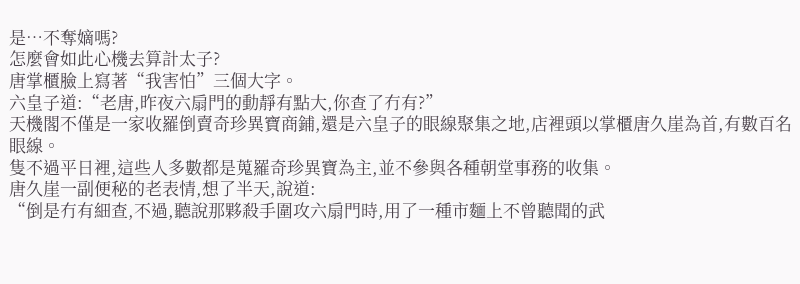是…不奪嫡嗎?
怎麼會如此心機去算計太子?
唐掌櫃臉上寫著“我害怕”三個大字。
六皇子道:“老唐,昨夜六扇門的動靜有點大,你查了冇有?”
天機閣不僅是一家收羅倒賣奇珍異寶商鋪,還是六皇子的眼線聚集之地,店裡頭以掌櫃唐久崖為首,有數百名眼線。
隻不過平日裡,這些人多數都是蒐羅奇珍異寶為主,並不參與各種朝堂事務的收集。
唐久崖一副便秘的老表情,想了半天,說道:
“倒是冇有細查,不過,聽說那夥殺手圍攻六扇門時,用了一種市麵上不曾聽聞的武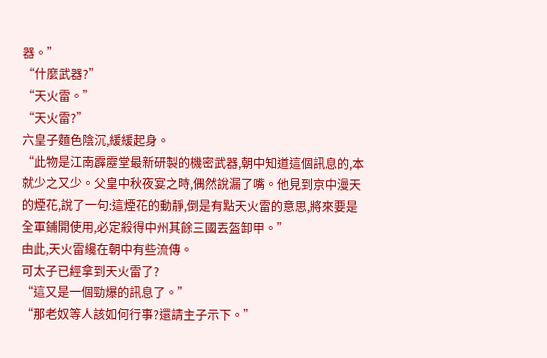器。”
“什麼武器?”
“天火雷。”
“天火雷?”
六皇子麵色陰沉,緩緩起身。
“此物是江南霹靂堂最新研製的機密武器,朝中知道這個訊息的,本就少之又少。父皇中秋夜宴之時,偶然說漏了嘴。他見到京中漫天的煙花,說了一句:這煙花的動靜,倒是有點天火雷的意思,將來要是全軍鋪開使用,必定殺得中州其餘三國丟盔卸甲。”
由此,天火雷纔在朝中有些流傳。
可太子已經拿到天火雷了?
“這又是一個勁爆的訊息了。”
“那老奴等人該如何行事?還請主子示下。”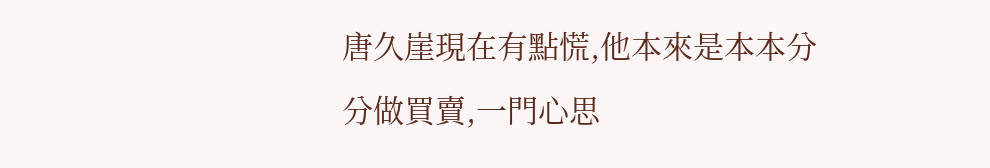唐久崖現在有點慌,他本來是本本分分做買賣,一門心思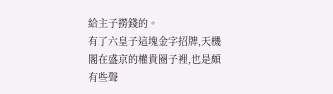給主子撈錢的。
有了六皇子這塊金字招牌,天機閣在盛京的權貴圈子裡,也是頗有些聲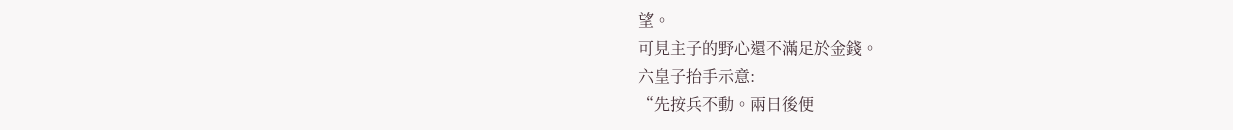望。
可見主子的野心還不滿足於金錢。
六皇子抬手示意:
“先按兵不動。兩日後便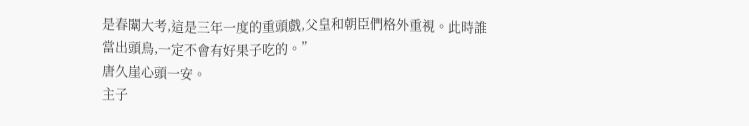是春闈大考,這是三年一度的重頭戲,父皇和朝臣們格外重視。此時誰當出頭鳥,一定不會有好果子吃的。”
唐久崖心頭一安。
主子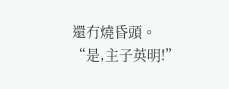還冇燒昏頭。
“是,主子英明!”